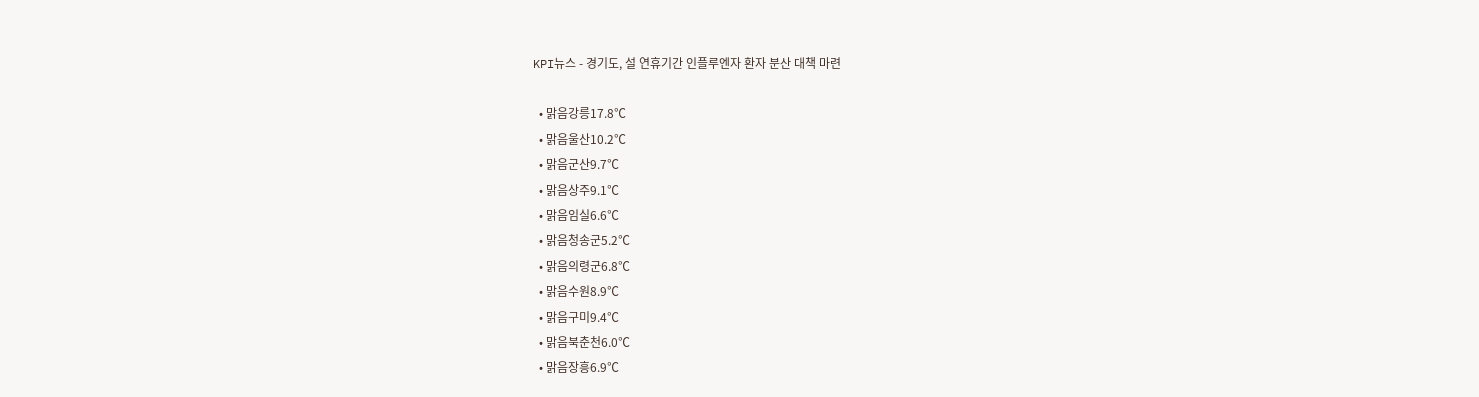KPI뉴스 - 경기도, 설 연휴기간 인플루엔자 환자 분산 대책 마련

  • 맑음강릉17.8℃
  • 맑음울산10.2℃
  • 맑음군산9.7℃
  • 맑음상주9.1℃
  • 맑음임실6.6℃
  • 맑음청송군5.2℃
  • 맑음의령군6.8℃
  • 맑음수원8.9℃
  • 맑음구미9.4℃
  • 맑음북춘천6.0℃
  • 맑음장흥6.9℃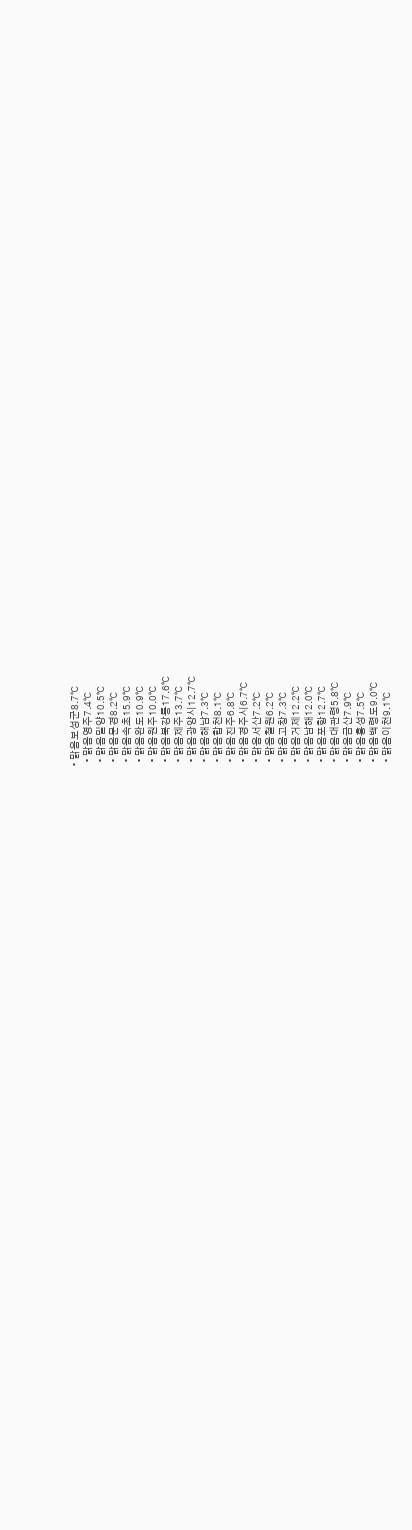• 맑음보성군8.7℃
  • 맑음영주7.4℃
  • 맑음밀양10.5℃
  • 맑음문경8.2℃
  • 맑음속초15.9℃
  • 맑음완도10.9℃
  • 맑음원주10.0℃
  • 맑음북강릉17.6℃
  • 맑음제주13.7℃
  • 맑음광양시12.7℃
  • 맑음해남7.3℃
  • 맑음합천8.1℃
  • 맑음진주6.8℃
  • 맑음경주시6.7℃
  • 맑음서산7.2℃
  • 맑음철원6.2℃
  • 맑음고창7.3℃
  • 맑음거제12.2℃
  • 맑음남해12.0℃
  • 맑음포항12.7℃
  • 맑음대관령5.8℃
  • 맑음금산7.9℃
  • 맑음홍성7.5℃
  • 맑음백령도9.0℃
  • 맑음이천9.1℃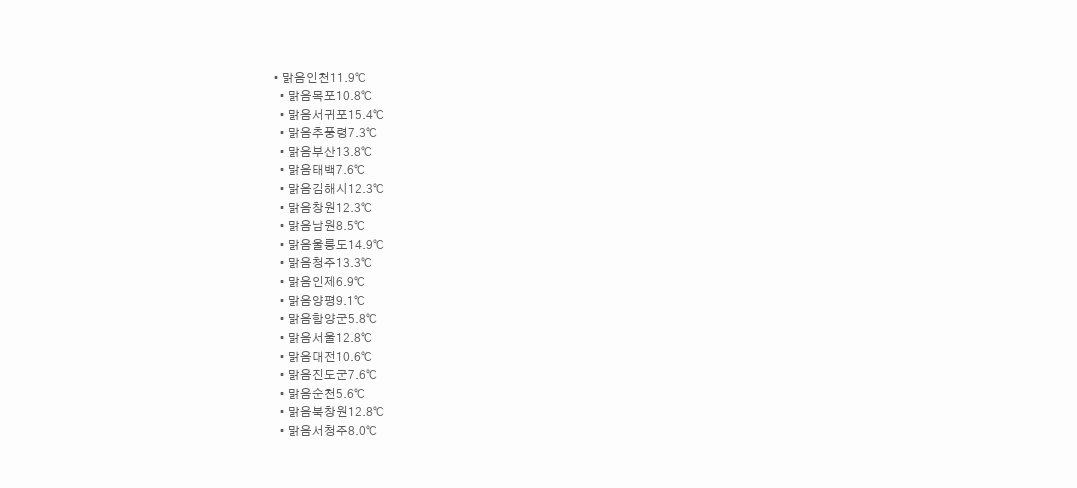• 맑음인천11.9℃
  • 맑음목포10.8℃
  • 맑음서귀포15.4℃
  • 맑음추풍령7.3℃
  • 맑음부산13.8℃
  • 맑음태백7.6℃
  • 맑음김해시12.3℃
  • 맑음창원12.3℃
  • 맑음남원8.5℃
  • 맑음울릉도14.9℃
  • 맑음청주13.3℃
  • 맑음인제6.9℃
  • 맑음양평9.1℃
  • 맑음함양군5.8℃
  • 맑음서울12.8℃
  • 맑음대전10.6℃
  • 맑음진도군7.6℃
  • 맑음순천5.6℃
  • 맑음북창원12.8℃
  • 맑음서청주8.0℃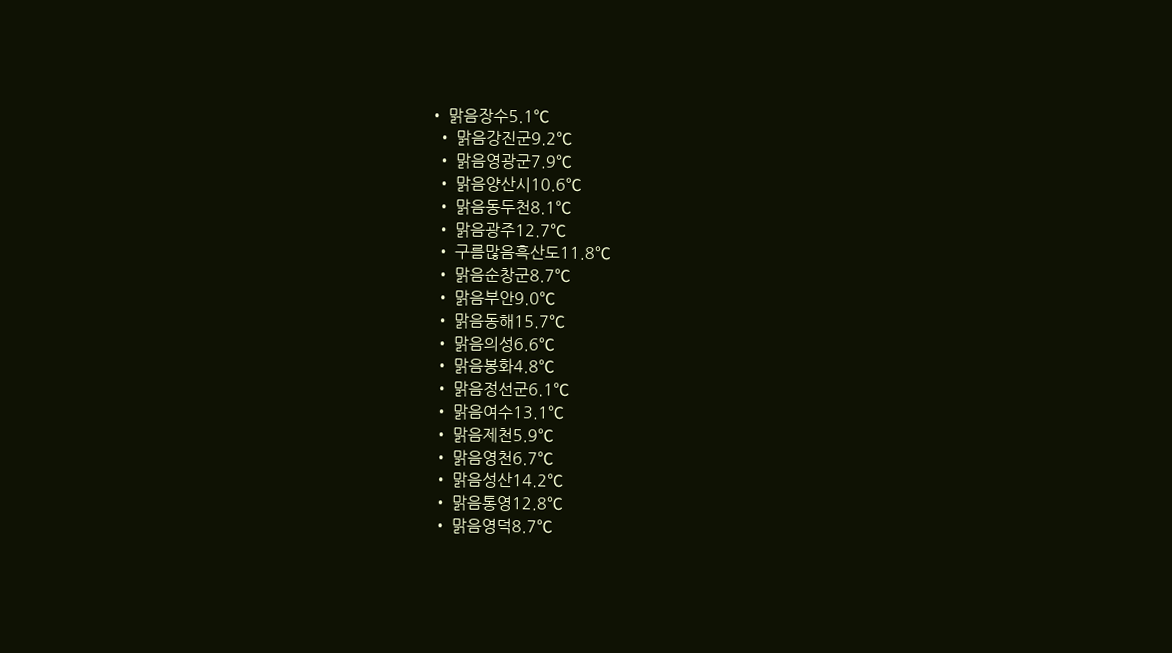• 맑음장수5.1℃
  • 맑음강진군9.2℃
  • 맑음영광군7.9℃
  • 맑음양산시10.6℃
  • 맑음동두천8.1℃
  • 맑음광주12.7℃
  • 구름많음흑산도11.8℃
  • 맑음순창군8.7℃
  • 맑음부안9.0℃
  • 맑음동해15.7℃
  • 맑음의성6.6℃
  • 맑음봉화4.8℃
  • 맑음정선군6.1℃
  • 맑음여수13.1℃
  • 맑음제천5.9℃
  • 맑음영천6.7℃
  • 맑음성산14.2℃
  • 맑음통영12.8℃
  • 맑음영덕8.7℃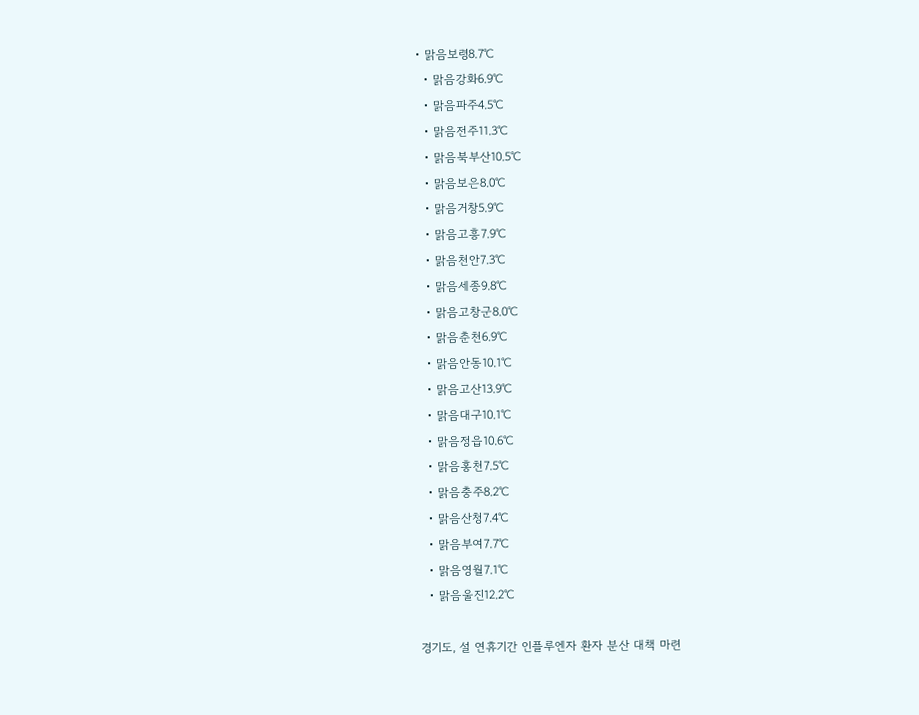• 맑음보령8.7℃
  • 맑음강화6.9℃
  • 맑음파주4.5℃
  • 맑음전주11.3℃
  • 맑음북부산10.5℃
  • 맑음보은8.0℃
  • 맑음거창5.9℃
  • 맑음고흥7.9℃
  • 맑음천안7.3℃
  • 맑음세종9.8℃
  • 맑음고창군8.0℃
  • 맑음춘천6.9℃
  • 맑음안동10.1℃
  • 맑음고산13.9℃
  • 맑음대구10.1℃
  • 맑음정읍10.6℃
  • 맑음홍천7.5℃
  • 맑음충주8.2℃
  • 맑음산청7.4℃
  • 맑음부여7.7℃
  • 맑음영월7.1℃
  • 맑음울진12.2℃

경기도, 설 연휴기간 인플루엔자 환자 분산 대책 마련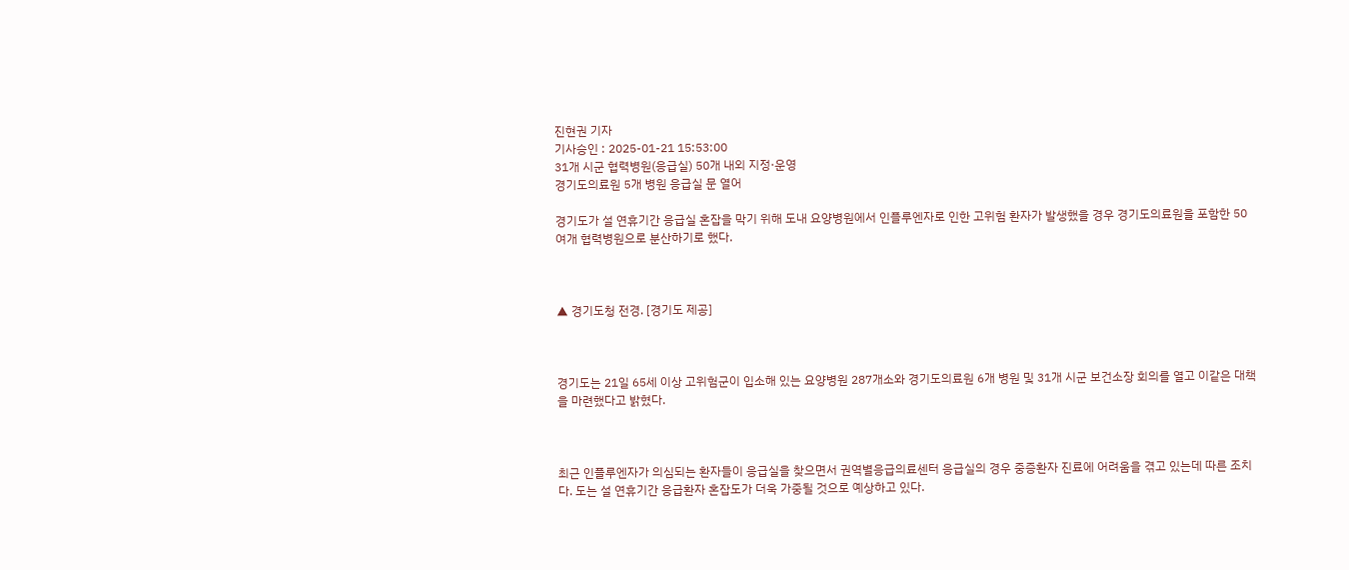진현권 기자
기사승인 : 2025-01-21 15:53:00
31개 시군 협력병원(응급실) 50개 내외 지정·운영
경기도의료원 5개 병원 응급실 문 열어

경기도가 설 연휴기간 응급실 혼잡을 막기 위해 도내 요양병원에서 인플루엔자로 인한 고위험 환자가 발생했을 경우 경기도의료원을 포함한 50여개 협력병원으로 분산하기로 했다.



▲ 경기도청 전경. [경기도 제공]



경기도는 21일 65세 이상 고위험군이 입소해 있는 요양병원 287개소와 경기도의료원 6개 병원 및 31개 시군 보건소장 회의를 열고 이같은 대책을 마련했다고 밝혔다.



최근 인플루엔자가 의심되는 환자들이 응급실을 찾으면서 권역별응급의료센터 응급실의 경우 중증환자 진료에 어려움을 겪고 있는데 따른 조치다. 도는 설 연휴기간 응급환자 혼잡도가 더욱 가중될 것으로 예상하고 있다.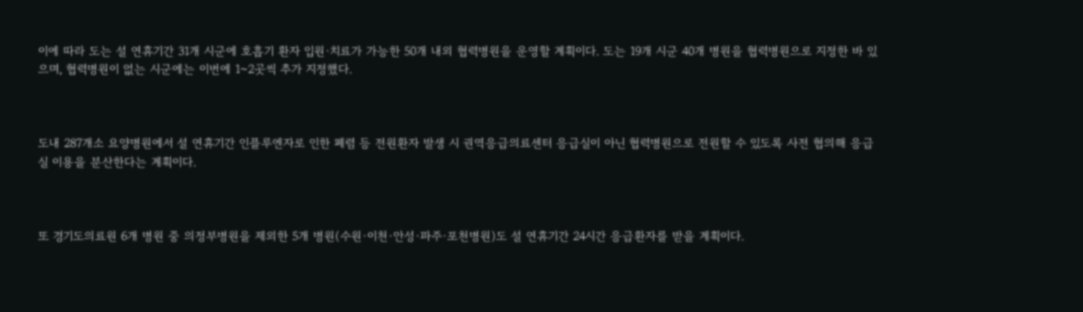이에 따라 도는 설 연휴기간 31개 시군에 호흡기 환자 입원·치료가 가능한 50개 내외 협력병원을 운영할 계획이다. 도는 19개 시군 40개 병원을 협력병원으로 지정한 바 있으며, 협력병원이 없는 시군에는 이번에 1~2곳씩 추가 지정했다.



도내 287개소 요양병원에서 설 연휴기간 인플루엔자로 인한 폐렴 등 전원환자 발생 시 권역응급의료센터 응급실이 아닌 협력병원으로 전원할 수 있도록 사전 협의해 응급실 이용을 분산한다는 계획이다.



또 경기도의료원 6개 병원 중 의정부병원을 제외한 5개 병원(수원·이천·안성·파주·포천병원)도 설 연휴기간 24시간 응급환자를 받을 계획이다.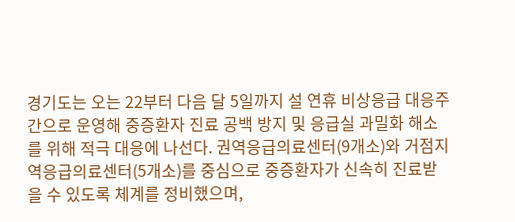경기도는 오는 22부터 다음 달 5일까지 설 연휴 비상응급 대응주간으로 운영해 중증환자 진료 공백 방지 및 응급실 과밀화 해소를 위해 적극 대응에 나선다. 권역응급의료센터(9개소)와 거점지역응급의료센터(5개소)를 중심으로 중증환자가 신속히 진료받을 수 있도록 체계를 정비했으며,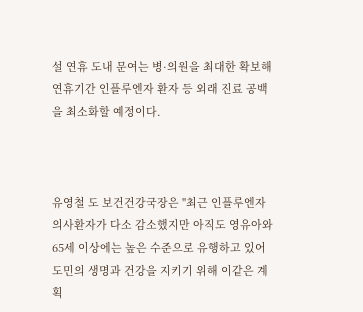설 연휴 도내 문여는 병·의원을 최대한 확보해 연휴기간 인플루엔자 환자 등 외래 진료 공백을 최소화할 예정이다.



유영철 도 보건건강국장은 "최근 인플루엔자 의사환자가 다소 감소했지만 아직도 영유아와 65세 이상에는 높은 수준으로 유행하고 있어 도민의 생명과 건강을 지키기 위해 이같은 계획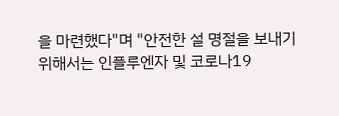을 마련했다"며 "안전한 설 명절을 보내기 위해서는 인플루엔자 및 코로나19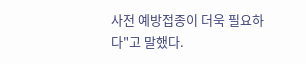사전 예방접종이 더욱 필요하다"고 말했다.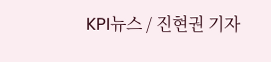KPI뉴스 / 진현권 기자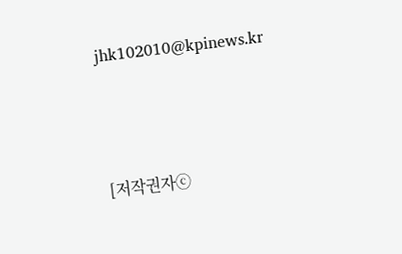jhk102010@kpinews.kr



[저작권자ⓒ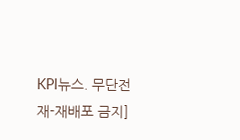KPI뉴스. 무단전재-재배포 금지]